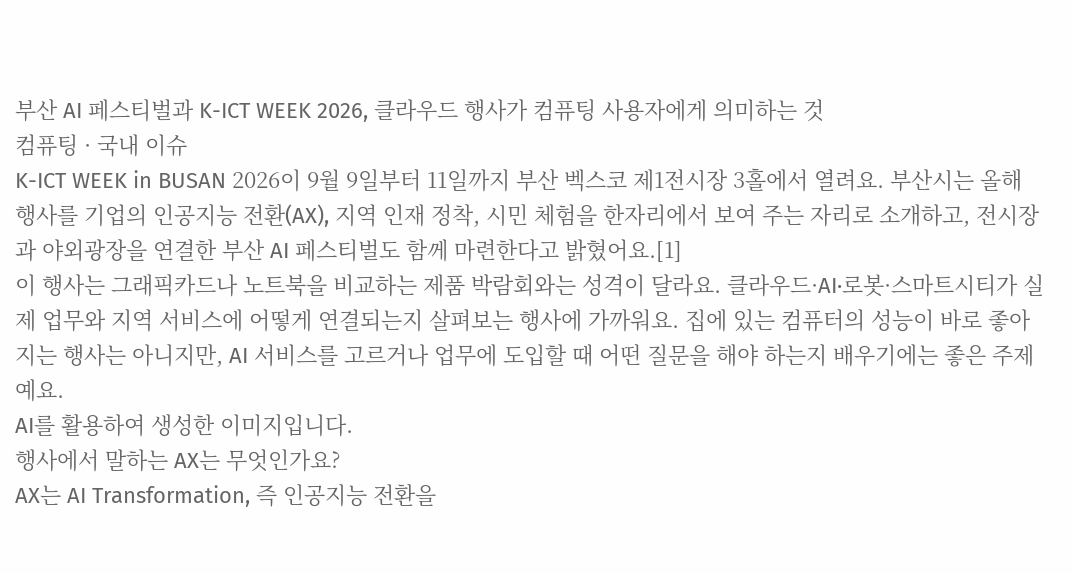부산 AI 페스티벌과 K-ICT WEEK 2026, 클라우드 행사가 컴퓨팅 사용자에게 의미하는 것
컴퓨팅 · 국내 이슈
K-ICT WEEK in BUSAN 2026이 9월 9일부터 11일까지 부산 벡스코 제1전시장 3홀에서 열려요. 부산시는 올해 행사를 기업의 인공지능 전환(AX), 지역 인재 정착, 시민 체험을 한자리에서 보여 주는 자리로 소개하고, 전시장과 야외광장을 연결한 부산 AI 페스티벌도 함께 마련한다고 밝혔어요.[1]
이 행사는 그래픽카드나 노트북을 비교하는 제품 박람회와는 성격이 달라요. 클라우드·AI·로봇·스마트시티가 실제 업무와 지역 서비스에 어떻게 연결되는지 살펴보는 행사에 가까워요. 집에 있는 컴퓨터의 성능이 바로 좋아지는 행사는 아니지만, AI 서비스를 고르거나 업무에 도입할 때 어떤 질문을 해야 하는지 배우기에는 좋은 주제예요.
AI를 활용하여 생성한 이미지입니다.
행사에서 말하는 AX는 무엇인가요?
AX는 AI Transformation, 즉 인공지능 전환을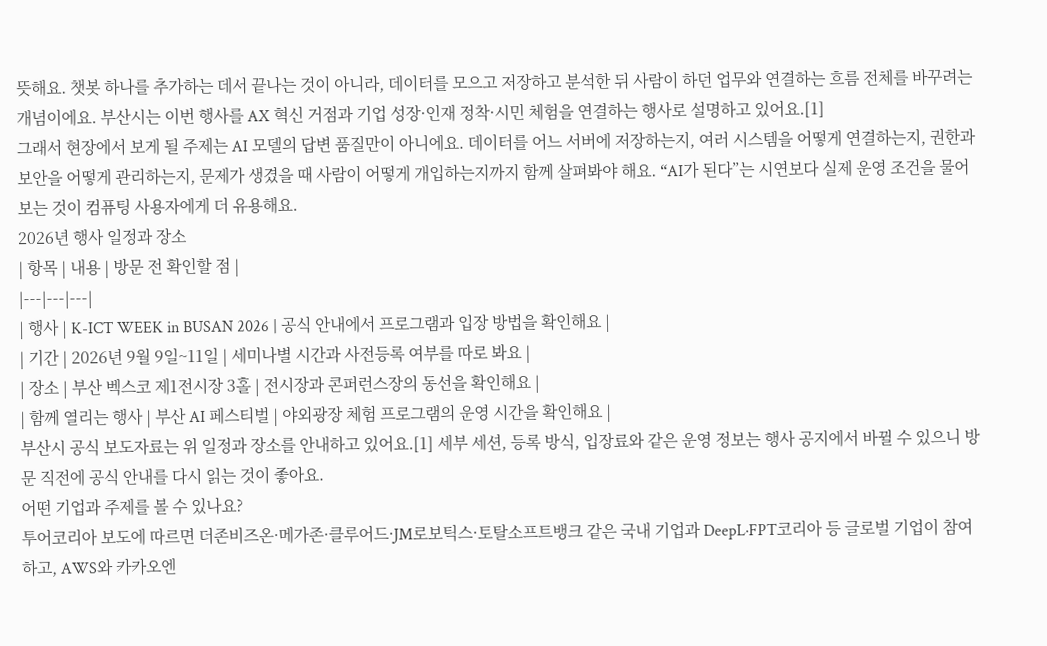뜻해요. 챗봇 하나를 추가하는 데서 끝나는 것이 아니라, 데이터를 모으고 저장하고 분석한 뒤 사람이 하던 업무와 연결하는 흐름 전체를 바꾸려는 개념이에요. 부산시는 이번 행사를 AX 혁신 거점과 기업 성장·인재 정착·시민 체험을 연결하는 행사로 설명하고 있어요.[1]
그래서 현장에서 보게 될 주제는 AI 모델의 답변 품질만이 아니에요. 데이터를 어느 서버에 저장하는지, 여러 시스템을 어떻게 연결하는지, 권한과 보안을 어떻게 관리하는지, 문제가 생겼을 때 사람이 어떻게 개입하는지까지 함께 살펴봐야 해요. “AI가 된다”는 시연보다 실제 운영 조건을 물어보는 것이 컴퓨팅 사용자에게 더 유용해요.
2026년 행사 일정과 장소
| 항목 | 내용 | 방문 전 확인할 점 |
|---|---|---|
| 행사 | K-ICT WEEK in BUSAN 2026 | 공식 안내에서 프로그램과 입장 방법을 확인해요 |
| 기간 | 2026년 9월 9일~11일 | 세미나별 시간과 사전등록 여부를 따로 봐요 |
| 장소 | 부산 벡스코 제1전시장 3홀 | 전시장과 콘퍼런스장의 동선을 확인해요 |
| 함께 열리는 행사 | 부산 AI 페스티벌 | 야외광장 체험 프로그램의 운영 시간을 확인해요 |
부산시 공식 보도자료는 위 일정과 장소를 안내하고 있어요.[1] 세부 세션, 등록 방식, 입장료와 같은 운영 정보는 행사 공지에서 바뀔 수 있으니 방문 직전에 공식 안내를 다시 읽는 것이 좋아요.
어떤 기업과 주제를 볼 수 있나요?
투어코리아 보도에 따르면 더존비즈온·메가존·클루어드·JM로보틱스·토탈소프트뱅크 같은 국내 기업과 DeepL·FPT코리아 등 글로벌 기업이 참여하고, AWS와 카카오엔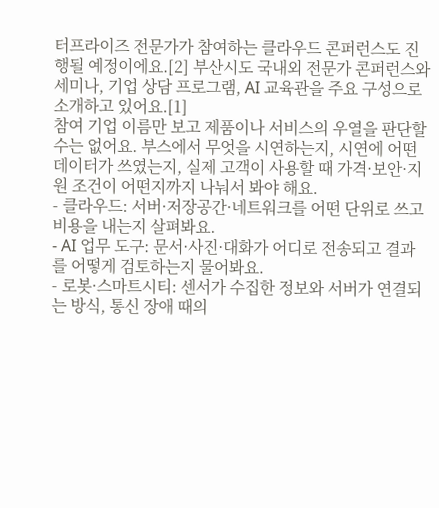터프라이즈 전문가가 참여하는 클라우드 콘퍼런스도 진행될 예정이에요.[2] 부산시도 국내외 전문가 콘퍼런스와 세미나, 기업 상담 프로그램, AI 교육관을 주요 구성으로 소개하고 있어요.[1]
참여 기업 이름만 보고 제품이나 서비스의 우열을 판단할 수는 없어요. 부스에서 무엇을 시연하는지, 시연에 어떤 데이터가 쓰였는지, 실제 고객이 사용할 때 가격·보안·지원 조건이 어떤지까지 나눠서 봐야 해요.
- 클라우드: 서버·저장공간·네트워크를 어떤 단위로 쓰고 비용을 내는지 살펴봐요.
- AI 업무 도구: 문서·사진·대화가 어디로 전송되고 결과를 어떻게 검토하는지 물어봐요.
- 로봇·스마트시티: 센서가 수집한 정보와 서버가 연결되는 방식, 통신 장애 때의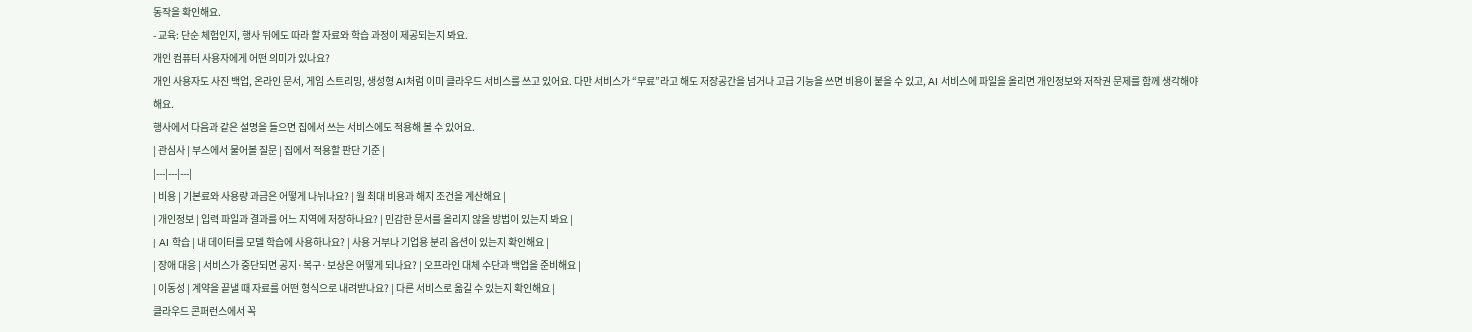동작을 확인해요.
- 교육: 단순 체험인지, 행사 뒤에도 따라 할 자료와 학습 과정이 제공되는지 봐요.
개인 컴퓨터 사용자에게 어떤 의미가 있나요?
개인 사용자도 사진 백업, 온라인 문서, 게임 스트리밍, 생성형 AI처럼 이미 클라우드 서비스를 쓰고 있어요. 다만 서비스가 “무료”라고 해도 저장공간을 넘거나 고급 기능을 쓰면 비용이 붙을 수 있고, AI 서비스에 파일을 올리면 개인정보와 저작권 문제를 함께 생각해야 해요.
행사에서 다음과 같은 설명을 들으면 집에서 쓰는 서비스에도 적용해 볼 수 있어요.
| 관심사 | 부스에서 물어볼 질문 | 집에서 적용할 판단 기준 |
|---|---|---|
| 비용 | 기본료와 사용량 과금은 어떻게 나뉘나요? | 월 최대 비용과 해지 조건을 계산해요 |
| 개인정보 | 입력 파일과 결과를 어느 지역에 저장하나요? | 민감한 문서를 올리지 않을 방법이 있는지 봐요 |
| AI 학습 | 내 데이터를 모델 학습에 사용하나요? | 사용 거부나 기업용 분리 옵션이 있는지 확인해요 |
| 장애 대응 | 서비스가 중단되면 공지·복구·보상은 어떻게 되나요? | 오프라인 대체 수단과 백업을 준비해요 |
| 이동성 | 계약을 끝낼 때 자료를 어떤 형식으로 내려받나요? | 다른 서비스로 옮길 수 있는지 확인해요 |
클라우드 콘퍼런스에서 꼭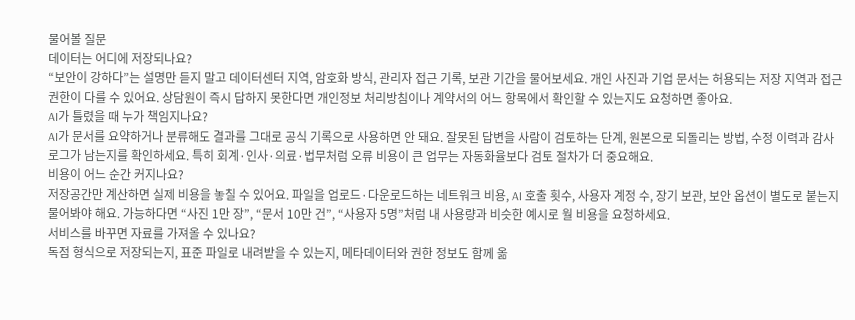물어볼 질문
데이터는 어디에 저장되나요?
“보안이 강하다”는 설명만 듣지 말고 데이터센터 지역, 암호화 방식, 관리자 접근 기록, 보관 기간을 물어보세요. 개인 사진과 기업 문서는 허용되는 저장 지역과 접근 권한이 다를 수 있어요. 상담원이 즉시 답하지 못한다면 개인정보 처리방침이나 계약서의 어느 항목에서 확인할 수 있는지도 요청하면 좋아요.
AI가 틀렸을 때 누가 책임지나요?
AI가 문서를 요약하거나 분류해도 결과를 그대로 공식 기록으로 사용하면 안 돼요. 잘못된 답변을 사람이 검토하는 단계, 원본으로 되돌리는 방법, 수정 이력과 감사 로그가 남는지를 확인하세요. 특히 회계·인사·의료·법무처럼 오류 비용이 큰 업무는 자동화율보다 검토 절차가 더 중요해요.
비용이 어느 순간 커지나요?
저장공간만 계산하면 실제 비용을 놓칠 수 있어요. 파일을 업로드·다운로드하는 네트워크 비용, AI 호출 횟수, 사용자 계정 수, 장기 보관, 보안 옵션이 별도로 붙는지 물어봐야 해요. 가능하다면 “사진 1만 장”, “문서 10만 건”, “사용자 5명”처럼 내 사용량과 비슷한 예시로 월 비용을 요청하세요.
서비스를 바꾸면 자료를 가져올 수 있나요?
독점 형식으로 저장되는지, 표준 파일로 내려받을 수 있는지, 메타데이터와 권한 정보도 함께 옮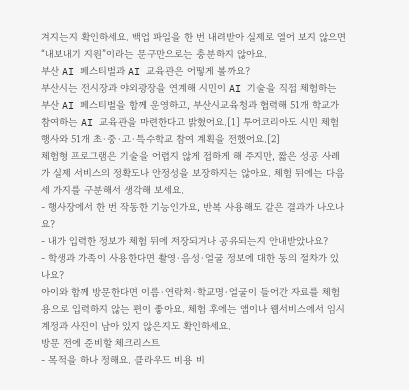겨지는지 확인하세요. 백업 파일을 한 번 내려받아 실제로 열어 보지 않으면 “내보내기 지원”이라는 문구만으로는 충분하지 않아요.
부산 AI 페스티벌과 AI 교육관은 어떻게 볼까요?
부산시는 전시장과 야외광장을 연계해 시민이 AI 기술을 직접 체험하는 부산 AI 페스티벌을 함께 운영하고, 부산시교육청과 협력해 51개 학교가 참여하는 AI 교육관을 마련한다고 밝혔어요.[1] 투어코리아도 시민 체험 행사와 51개 초·중·고·특수학교 참여 계획을 전했어요.[2]
체험형 프로그램은 기술을 어렵지 않게 접하게 해 주지만, 짧은 성공 사례가 실제 서비스의 정확도나 안정성을 보장하지는 않아요. 체험 뒤에는 다음 세 가지를 구분해서 생각해 보세요.
- 행사장에서 한 번 작동한 기능인가요, 반복 사용해도 같은 결과가 나오나요?
- 내가 입력한 정보가 체험 뒤에 저장되거나 공유되는지 안내받았나요?
- 학생과 가족이 사용한다면 촬영·음성·얼굴 정보에 대한 동의 절차가 있나요?
아이와 함께 방문한다면 이름·연락처·학교명·얼굴이 들어간 자료를 체험용으로 입력하지 않는 편이 좋아요. 체험 후에는 앱이나 웹서비스에서 임시 계정과 사진이 남아 있지 않은지도 확인하세요.
방문 전에 준비할 체크리스트
- 목적을 하나 정해요. 클라우드 비용 비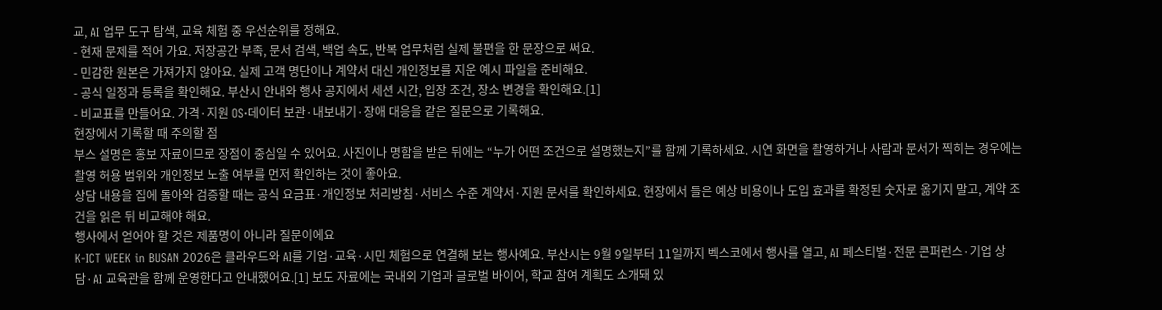교, AI 업무 도구 탐색, 교육 체험 중 우선순위를 정해요.
- 현재 문제를 적어 가요. 저장공간 부족, 문서 검색, 백업 속도, 반복 업무처럼 실제 불편을 한 문장으로 써요.
- 민감한 원본은 가져가지 않아요. 실제 고객 명단이나 계약서 대신 개인정보를 지운 예시 파일을 준비해요.
- 공식 일정과 등록을 확인해요. 부산시 안내와 행사 공지에서 세션 시간, 입장 조건, 장소 변경을 확인해요.[1]
- 비교표를 만들어요. 가격·지원 OS·데이터 보관·내보내기·장애 대응을 같은 질문으로 기록해요.
현장에서 기록할 때 주의할 점
부스 설명은 홍보 자료이므로 장점이 중심일 수 있어요. 사진이나 명함을 받은 뒤에는 “누가 어떤 조건으로 설명했는지”를 함께 기록하세요. 시연 화면을 촬영하거나 사람과 문서가 찍히는 경우에는 촬영 허용 범위와 개인정보 노출 여부를 먼저 확인하는 것이 좋아요.
상담 내용을 집에 돌아와 검증할 때는 공식 요금표·개인정보 처리방침·서비스 수준 계약서·지원 문서를 확인하세요. 현장에서 들은 예상 비용이나 도입 효과를 확정된 숫자로 옮기지 말고, 계약 조건을 읽은 뒤 비교해야 해요.
행사에서 얻어야 할 것은 제품명이 아니라 질문이에요
K-ICT WEEK in BUSAN 2026은 클라우드와 AI를 기업·교육·시민 체험으로 연결해 보는 행사예요. 부산시는 9월 9일부터 11일까지 벡스코에서 행사를 열고, AI 페스티벌·전문 콘퍼런스·기업 상담·AI 교육관을 함께 운영한다고 안내했어요.[1] 보도 자료에는 국내외 기업과 글로벌 바이어, 학교 참여 계획도 소개돼 있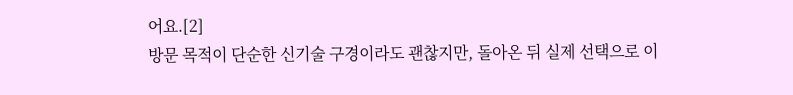어요.[2]
방문 목적이 단순한 신기술 구경이라도 괜찮지만, 돌아온 뒤 실제 선택으로 이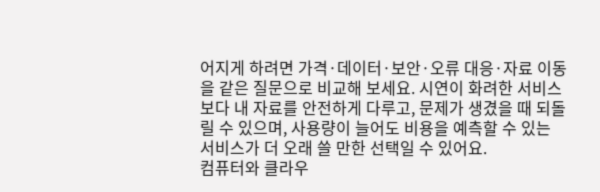어지게 하려면 가격·데이터·보안·오류 대응·자료 이동을 같은 질문으로 비교해 보세요. 시연이 화려한 서비스보다 내 자료를 안전하게 다루고, 문제가 생겼을 때 되돌릴 수 있으며, 사용량이 늘어도 비용을 예측할 수 있는 서비스가 더 오래 쓸 만한 선택일 수 있어요.
컴퓨터와 클라우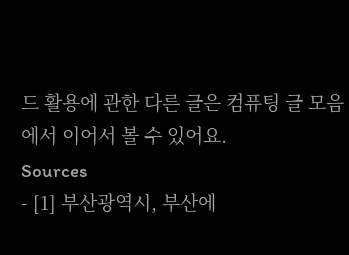드 활용에 관한 다른 글은 컴퓨팅 글 모음에서 이어서 볼 수 있어요.
Sources
- [1] 부산광역시, 부산에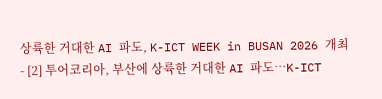상륙한 거대한 AI 파도, K-ICT WEEK in BUSAN 2026 개최
- [2] 투어코리아, 부산에 상륙한 거대한 AI 파도…K-ICT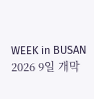WEEK in BUSAN 2026 9일 개막